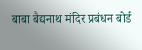बाबा बैद्यनाथ मंदिर प्रबंधन बोर्ड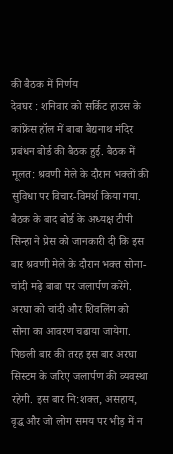की बैठक में निर्णय
देवघर : शनिवार को सर्किट हाउस के कांफ्रेंस हॉल में बाबा बैद्यनाथ मंदिर प्रबंधन बोर्ड की बैठक हुई. बैठक में मूलत: श्रवणी मेले के दौरान भक्तों की सुविधा पर विचार-विमर्श किया गया. बैठक के बाद बोर्ड के अध्यक्ष टीपी सिन्हा ने प्रेस को जानकारी दी कि इस बार श्रवणी मेले के दौरान भक्त सोना-चांदी मढ़े बाबा पर जलार्पण करेंगे.
अरघा को चांदी और शिवलिंग को सोना का आवरण चढाया जायेगा. पिछली बार की तरह इस बार अरघा सिस्टम के जरिए जलार्पण की व्यवस्था रहेगी. इस बार नि:शक्त, असहाय, वृद्ध और जो लोग समय पर भीड़ में न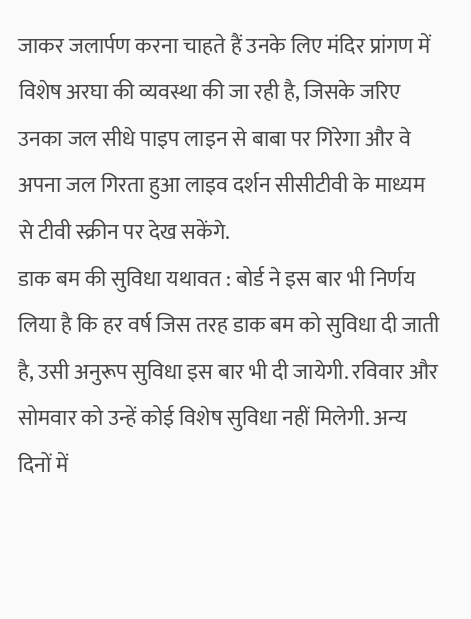जाकर जलार्पण करना चाहते हैं उनके लिए मंदिर प्रांगण में विशेष अरघा की व्यवस्था की जा रही है, जिसके जरिए उनका जल सीधे पाइप लाइन से बाबा पर गिरेगा और वे अपना जल गिरता हुआ लाइव दर्शन सीसीटीवी के माध्यम से टीवी स्क्रीन पर देख सकेंगे.
डाक बम की सुविधा यथावत : बोर्ड ने इस बार भी निर्णय लिया है कि हर वर्ष जिस तरह डाक बम को सुविधा दी जाती है, उसी अनुरूप सुविधा इस बार भी दी जायेगी. रविवार और सोमवार को उन्हें कोई विशेष सुविधा नहीं मिलेगी. अन्य दिनों में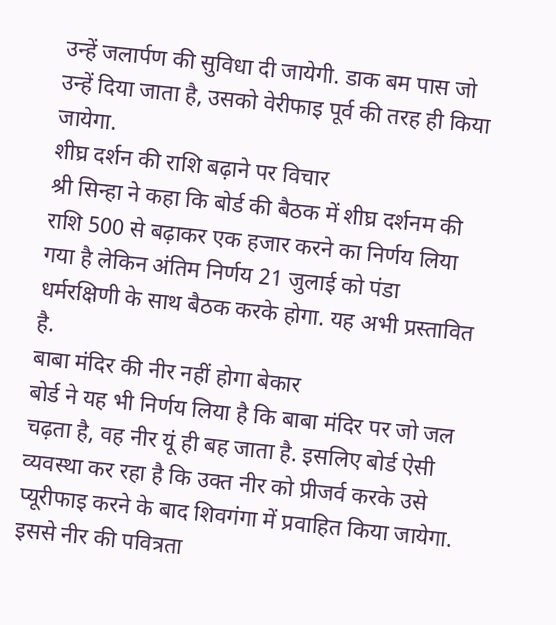उन्हें जलार्पण की सुविधा दी जायेगी. डाक बम पास जो उन्हें दिया जाता है, उसको वेरीफाइ पूर्व की तरह ही किया जायेगा.
शीघ्र दर्शन की राशि बढ़ाने पर विचार
श्री सिन्हा ने कहा कि बोर्ड की बैठक में शीघ्र दर्शनम की राशि 500 से बढ़ाकर एक हजार करने का निर्णय लिया गया है लेकिन अंतिम निर्णय 21 जुलाई को पंडा धर्मरक्षिणी के साथ बैठक करके होगा. यह अभी प्रस्तावित है.
बाबा मंदिर की नीर नहीं होगा बेकार
बोर्ड ने यह भी निर्णय लिया है कि बाबा मंदिर पर जो जल चढ़ता है, वह नीर यूं ही बह जाता है. इसलिए बोर्ड ऐसी व्यवस्था कर रहा है कि उक्त नीर को प्रीजर्व करके उसे प्यूरीफाइ करने के बाद शिवगंगा में प्रवाहित किया जायेगा. इससे नीर की पवित्रता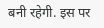बनी रहेगी. इस पर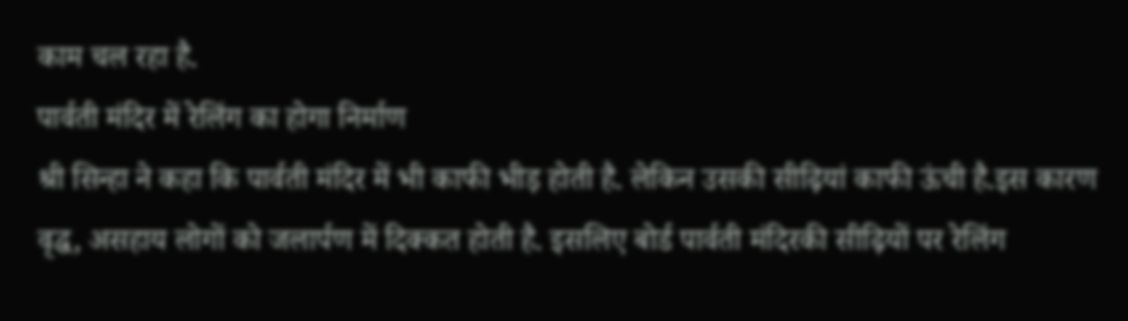काम चल रहा है.
पार्वती मंदिर में रेलिंग का होगा निर्माण
श्री सिन्हा ने कहा कि पार्वती मंदिर में भी काफी भीड़ होती है. लेकिन उसकी सीढ़ियां काफी ऊंची है.इस कारण वृद्ध, असहाय लोगों को जलार्पण में दिक्कत होती है. इसलिए बोर्ड पार्वती मंदिरकी सीढ़ियों पर रेलिंग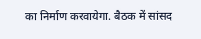का निर्माण करवायेगा. बैठक में सांसद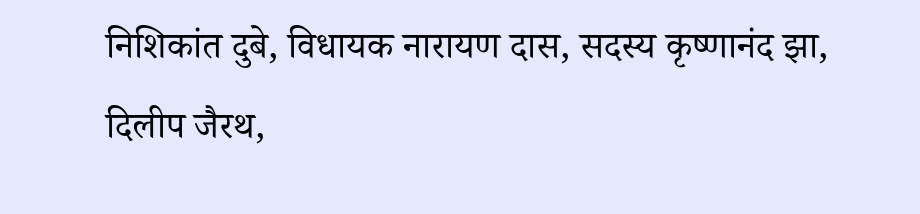निशिकांत दुबे, विधायक नारायण दास, सदस्य कृष्णानंद झा, दिलीप जैरथ,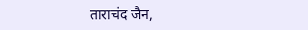ताराचंद जैन,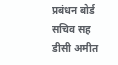प्रबंधन बोर्ड सचिव सह डीसी अमीत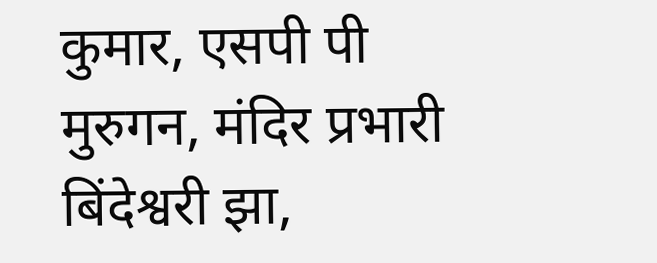कुमार, एसपी पी मुरुगन, मंदिर प्रभारी बिंदेश्वरी झा,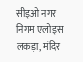सीइओ नगर निगम एलोइस लकड़ा, मंदिर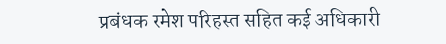प्रबंधक रमेश परिहस्त सहित कई अधिकारी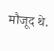मौजूद थे.